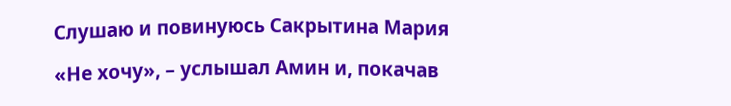Слушаю и повинуюсь Сакрытина Мария

«Не хочу», – услышал Амин и, покачав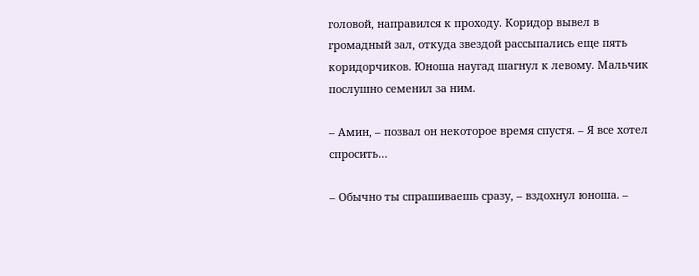головой, направился к проходу. Коридор вывел в громадный зал, откуда звездой рассыпались еще пять коридорчиков. Юноша наугад шагнул к левому. Мальчик послушно семенил за ним.

– Амин, – позвал он некоторое время спустя. – Я все хотел спросить…

– Обычно ты спрашиваешь сразу, – вздохнул юноша. –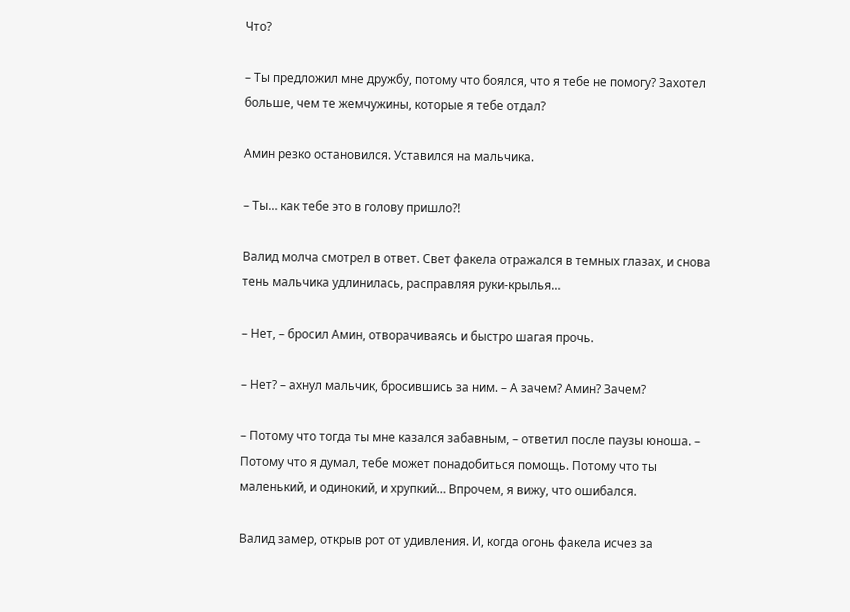Что?

– Ты предложил мне дружбу, потому что боялся, что я тебе не помогу? Захотел больше, чем те жемчужины, которые я тебе отдал?

Амин резко остановился. Уставился на мальчика.

– Ты… как тебе это в голову пришло?!

Валид молча смотрел в ответ. Свет факела отражался в темных глазах, и снова тень мальчика удлинилась, расправляя руки-крылья…

– Нет, – бросил Амин, отворачиваясь и быстро шагая прочь.

– Нет? – ахнул мальчик, бросившись за ним. – А зачем? Амин? Зачем?

– Потому что тогда ты мне казался забавным, – ответил после паузы юноша. – Потому что я думал, тебе может понадобиться помощь. Потому что ты маленький, и одинокий, и хрупкий… Впрочем, я вижу, что ошибался.

Валид замер, открыв рот от удивления. И, когда огонь факела исчез за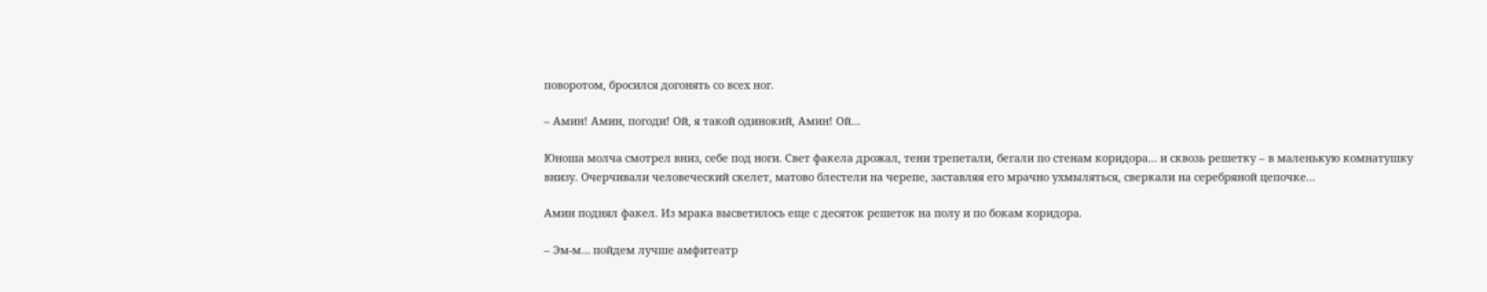поворотом, бросился догонять со всех ног.

– Амин! Амин, погоди! Ой, я такой одинокий, Амин! Ой…

Юноша молча смотрел вниз, себе под ноги. Свет факела дрожал, тени трепетали, бегали по стенам коридора… и сквозь решетку – в маленькую комнатушку внизу. Очерчивали человеческий скелет, матово блестели на черепе, заставляя его мрачно ухмыляться, сверкали на серебряной цепочке…

Амин поднял факел. Из мрака высветилось еще с десяток решеток на полу и по бокам коридора.

– Эм-м… пойдем лучше амфитеатр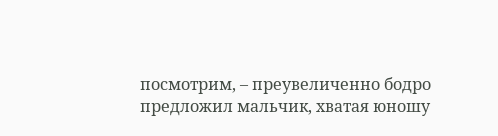посмотрим, – преувеличенно бодро предложил мальчик, хватая юношу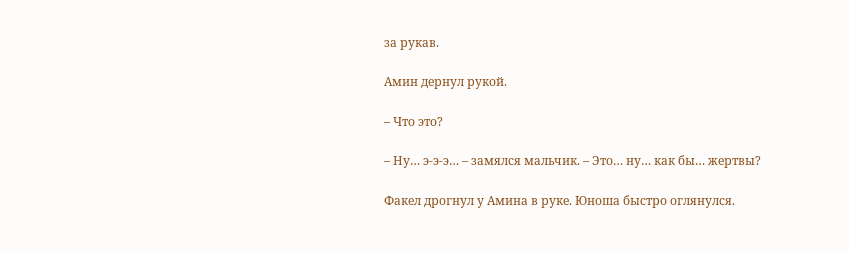за рукав.

Амин дернул рукой.

– Что это?

– Ну… э-э-э… – замялся мальчик. – Это… ну… как бы… жертвы?

Факел дрогнул у Амина в руке. Юноша быстро оглянулся.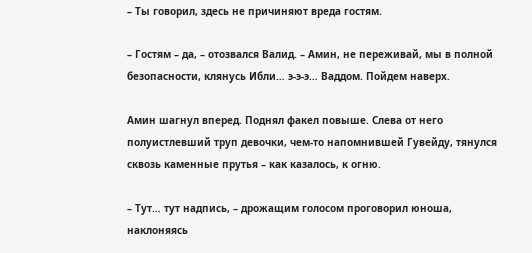– Ты говорил, здесь не причиняют вреда гостям.

– Гостям – да, – отозвался Валид. – Амин, не переживай, мы в полной безопасности, клянусь Ибли… э-э-э… Ваддом. Пойдем наверх.

Амин шагнул вперед. Поднял факел повыше. Слева от него полуистлевший труп девочки, чем-то напомнившей Гувейду, тянулся сквозь каменные прутья – как казалось, к огню.

– Тут… тут надпись, – дрожащим голосом проговорил юноша, наклоняясь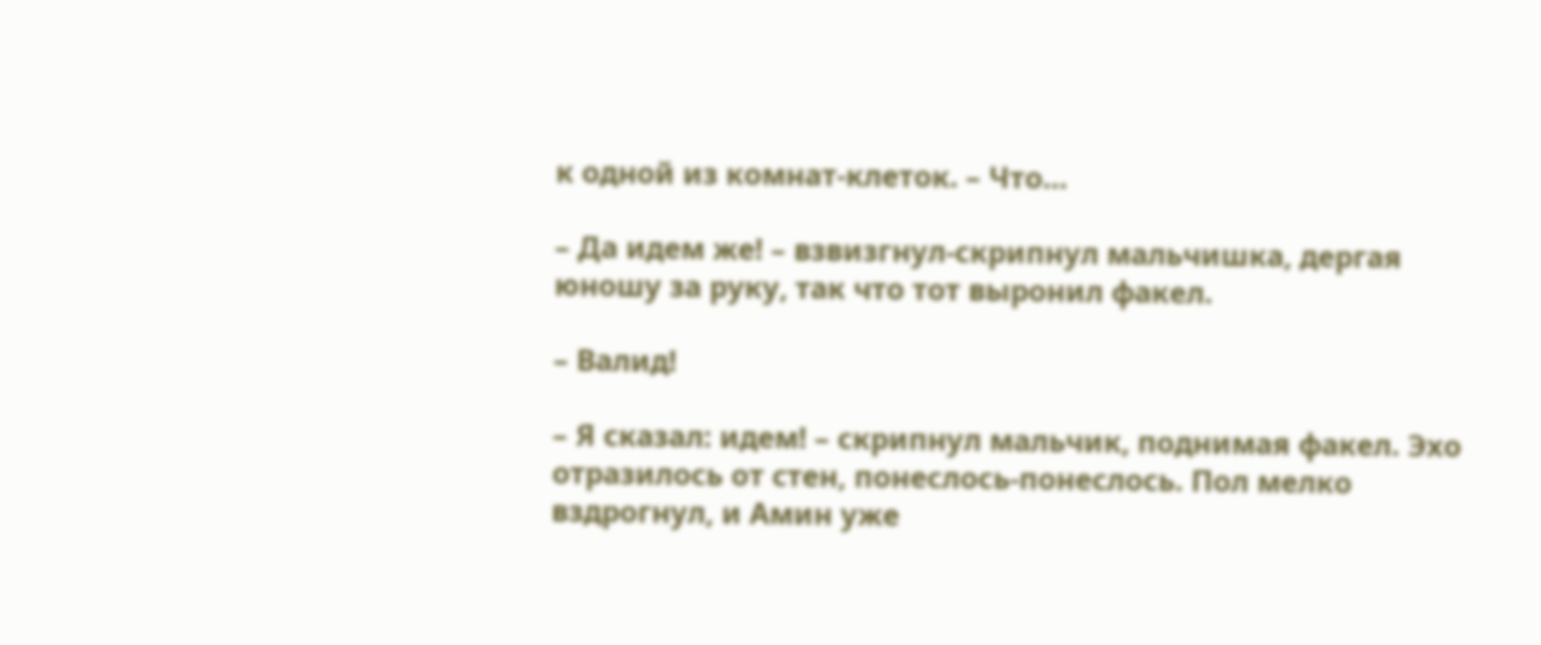к одной из комнат-клеток. – Что…

– Да идем же! – взвизгнул-скрипнул мальчишка, дергая юношу за руку, так что тот выронил факел.

– Валид!

– Я сказал: идем! – скрипнул мальчик, поднимая факел. Эхо отразилось от стен, понеслось-понеслось. Пол мелко вздрогнул, и Амин уже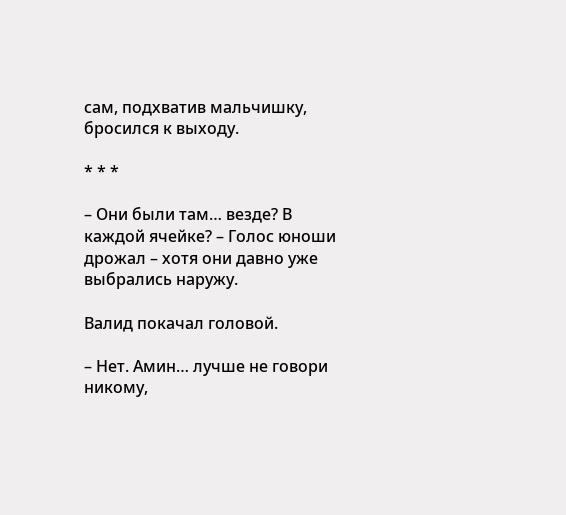сам, подхватив мальчишку, бросился к выходу.

* * *

– Они были там… везде? В каждой ячейке? – Голос юноши дрожал – хотя они давно уже выбрались наружу.

Валид покачал головой.

– Нет. Амин… лучше не говори никому,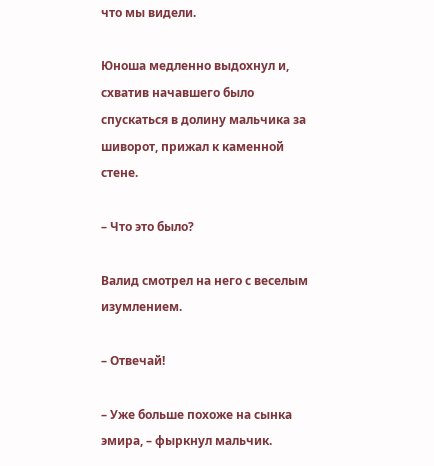что мы видели.

Юноша медленно выдохнул и, схватив начавшего было спускаться в долину мальчика за шиворот, прижал к каменной стене.

– Что это было?

Валид смотрел на него с веселым изумлением.

– Отвечай!

– Уже больше похоже на сынка эмира, – фыркнул мальчик.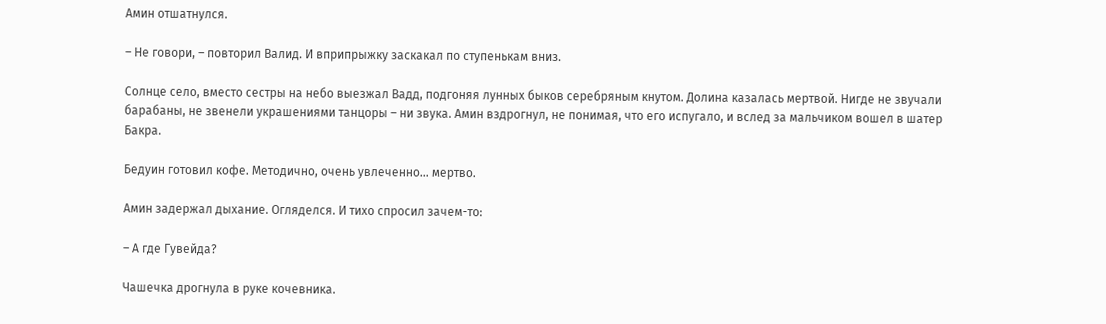Амин отшатнулся.

– Не говори, – повторил Валид. И вприпрыжку заскакал по ступенькам вниз.

Солнце село, вместо сестры на небо выезжал Вадд, подгоняя лунных быков серебряным кнутом. Долина казалась мертвой. Нигде не звучали барабаны, не звенели украшениями танцоры – ни звука. Амин вздрогнул, не понимая, что его испугало, и вслед за мальчиком вошел в шатер Бакра.

Бедуин готовил кофе. Методично, очень увлеченно… мертво.

Амин задержал дыхание. Огляделся. И тихо спросил зачем-то:

– А где Гувейда?

Чашечка дрогнула в руке кочевника.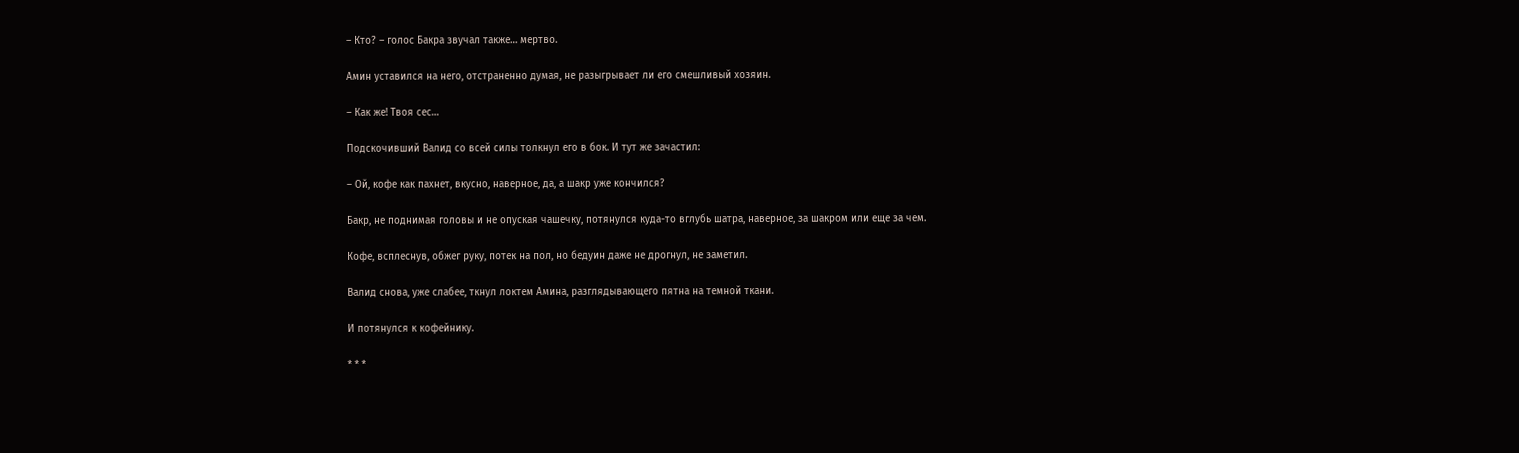– Кто? – голос Бакра звучал также… мертво.

Амин уставился на него, отстраненно думая, не разыгрывает ли его смешливый хозяин.

– Как же! Твоя сес…

Подскочивший Валид со всей силы толкнул его в бок. И тут же зачастил:

– Ой, кофе как пахнет, вкусно, наверное, да, а шакр уже кончился?

Бакр, не поднимая головы и не опуская чашечку, потянулся куда-то вглубь шатра, наверное, за шакром или еще за чем.

Кофе, всплеснув, обжег руку, потек на пол, но бедуин даже не дрогнул, не заметил.

Валид снова, уже слабее, ткнул локтем Амина, разглядывающего пятна на темной ткани.

И потянулся к кофейнику.

* * *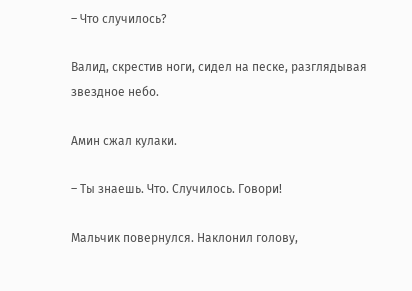– Что случилось?

Валид, скрестив ноги, сидел на песке, разглядывая звездное небо.

Амин сжал кулаки.

– Ты знаешь. Что. Случилось. Говори!

Мальчик повернулся. Наклонил голову,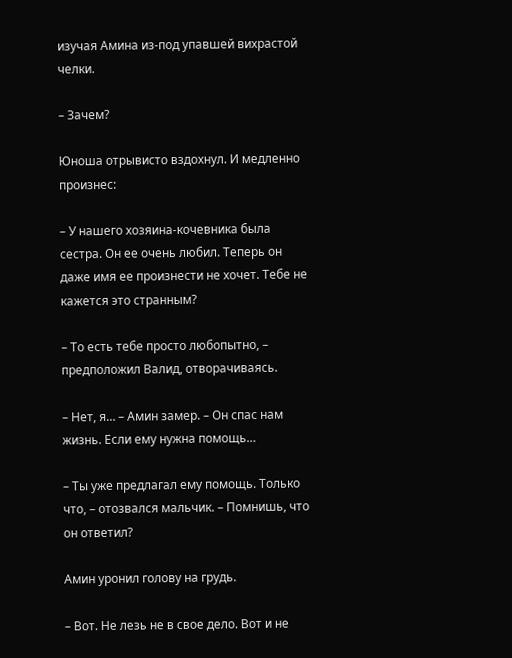изучая Амина из-под упавшей вихрастой челки.

– Зачем?

Юноша отрывисто вздохнул. И медленно произнес:

– У нашего хозяина-кочевника была сестра. Он ее очень любил. Теперь он даже имя ее произнести не хочет. Тебе не кажется это странным?

– То есть тебе просто любопытно, – предположил Валид, отворачиваясь.

– Нет, я… – Амин замер. – Он спас нам жизнь. Если ему нужна помощь…

– Ты уже предлагал ему помощь. Только что, – отозвался мальчик. – Помнишь, что он ответил?

Амин уронил голову на грудь.

– Вот. Не лезь не в свое дело. Вот и не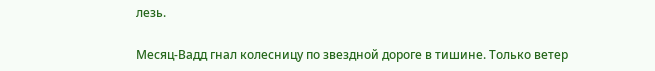лезь.

Месяц-Вадд гнал колесницу по звездной дороге в тишине. Только ветер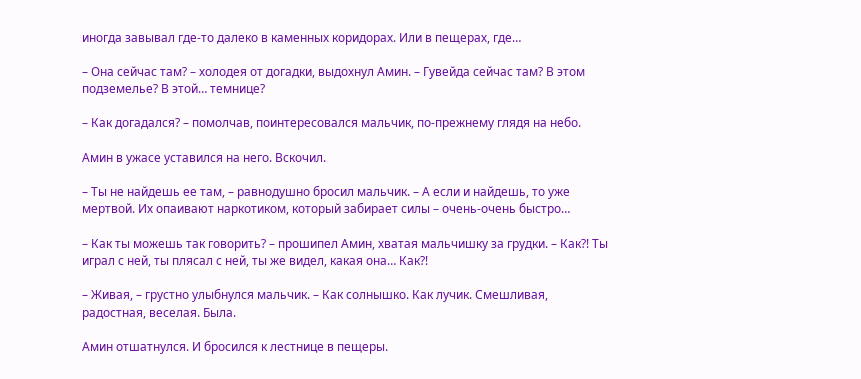иногда завывал где-то далеко в каменных коридорах. Или в пещерах, где…

– Она сейчас там? – холодея от догадки, выдохнул Амин. – Гувейда сейчас там? В этом подземелье? В этой… темнице?

– Как догадался? – помолчав, поинтересовался мальчик, по-прежнему глядя на небо.

Амин в ужасе уставился на него. Вскочил.

– Ты не найдешь ее там, – равнодушно бросил мальчик. – А если и найдешь, то уже мертвой. Их опаивают наркотиком, который забирает силы – очень-очень быстро…

– Как ты можешь так говорить? – прошипел Амин, хватая мальчишку за грудки. – Как?! Ты играл с ней, ты плясал с ней, ты же видел, какая она… Как?!

– Живая, – грустно улыбнулся мальчик. – Как солнышко. Как лучик. Смешливая, радостная, веселая. Была.

Амин отшатнулся. И бросился к лестнице в пещеры.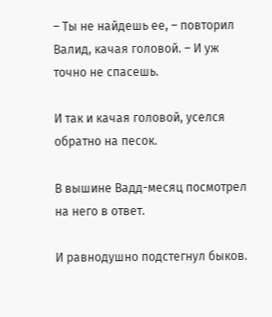– Ты не найдешь ее, – повторил Валид, качая головой. – И уж точно не спасешь.

И так и качая головой, уселся обратно на песок.

В вышине Вадд-месяц посмотрел на него в ответ.

И равнодушно подстегнул быков.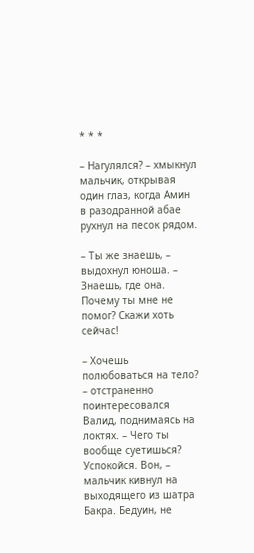* * *

– Нагулялся? – хмыкнул мальчик, открывая один глаз, когда Амин в разодранной абае рухнул на песок рядом.

– Ты же знаешь, – выдохнул юноша. – Знаешь, где она. Почему ты мне не помог? Скажи хоть сейчас!

– Хочешь полюбоваться на тело? – отстраненно поинтересовался Валид, поднимаясь на локтях. – Чего ты вообще суетишься? Успокойся. Вон, – мальчик кивнул на выходящего из шатра Бакра. Бедуин, не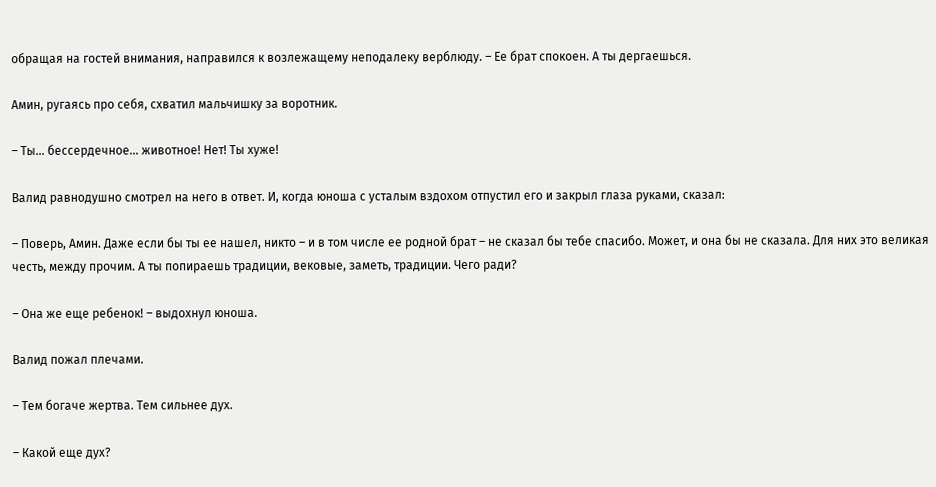обращая на гостей внимания, направился к возлежащему неподалеку верблюду. – Ее брат спокоен. А ты дергаешься.

Амин, ругаясь про себя, схватил мальчишку за воротник.

– Ты… бессердечное… животное! Нет! Ты хуже!

Валид равнодушно смотрел на него в ответ. И, когда юноша с усталым вздохом отпустил его и закрыл глаза руками, сказал:

– Поверь, Амин. Даже если бы ты ее нашел, никто – и в том числе ее родной брат – не сказал бы тебе спасибо. Может, и она бы не сказала. Для них это великая честь, между прочим. А ты попираешь традиции, вековые, заметь, традиции. Чего ради?

– Она же еще ребенок! – выдохнул юноша.

Валид пожал плечами.

– Тем богаче жертва. Тем сильнее дух.

– Какой еще дух?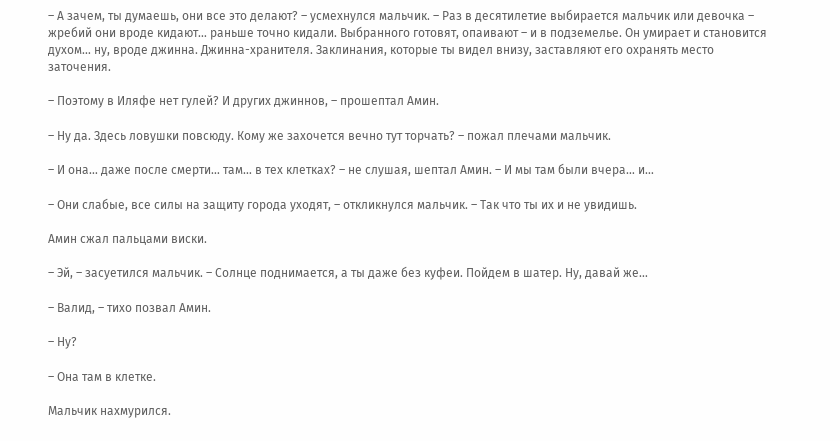– А зачем, ты думаешь, они все это делают? – усмехнулся мальчик. – Раз в десятилетие выбирается мальчик или девочка – жребий они вроде кидают… раньше точно кидали. Выбранного готовят, опаивают – и в подземелье. Он умирает и становится духом… ну, вроде джинна. Джинна-хранителя. Заклинания, которые ты видел внизу, заставляют его охранять место заточения.

– Поэтому в Иляфе нет гулей? И других джиннов, – прошептал Амин.

– Ну да. Здесь ловушки повсюду. Кому же захочется вечно тут торчать? – пожал плечами мальчик.

– И она… даже после смерти… там… в тех клетках? – не слушая, шептал Амин. – И мы там были вчера… и…

– Они слабые, все силы на защиту города уходят, – откликнулся мальчик. – Так что ты их и не увидишь.

Амин сжал пальцами виски.

– Эй, – засуетился мальчик. – Солнце поднимается, а ты даже без куфеи. Пойдем в шатер. Ну, давай же…

– Валид, – тихо позвал Амин.

– Ну?

– Она там в клетке.

Мальчик нахмурился.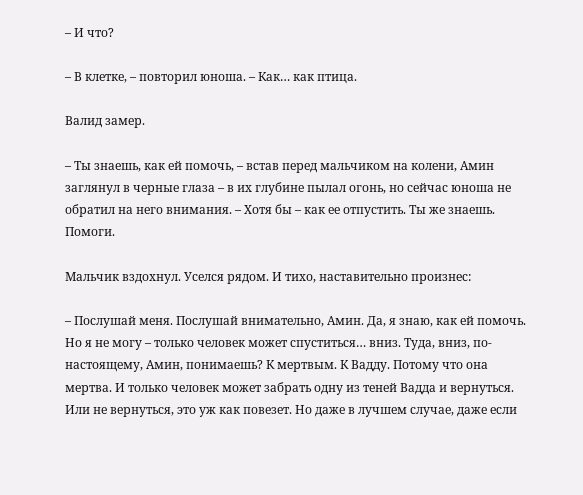– И что?

– В клетке, – повторил юноша. – Как… как птица.

Валид замер.

– Ты знаешь, как ей помочь, – встав перед мальчиком на колени, Амин заглянул в черные глаза – в их глубине пылал огонь, но сейчас юноша не обратил на него внимания. – Хотя бы – как ее отпустить. Ты же знаешь. Помоги.

Мальчик вздохнул. Уселся рядом. И тихо, наставительно произнес:

– Послушай меня. Послушай внимательно, Амин. Да, я знаю, как ей помочь. Но я не могу – только человек может спуститься… вниз. Туда, вниз, по-настоящему, Амин, понимаешь? К мертвым. К Вадду. Потому что она мертва. И только человек может забрать одну из теней Вадда и вернуться. Или не вернуться, это уж как повезет. Но даже в лучшем случае, даже если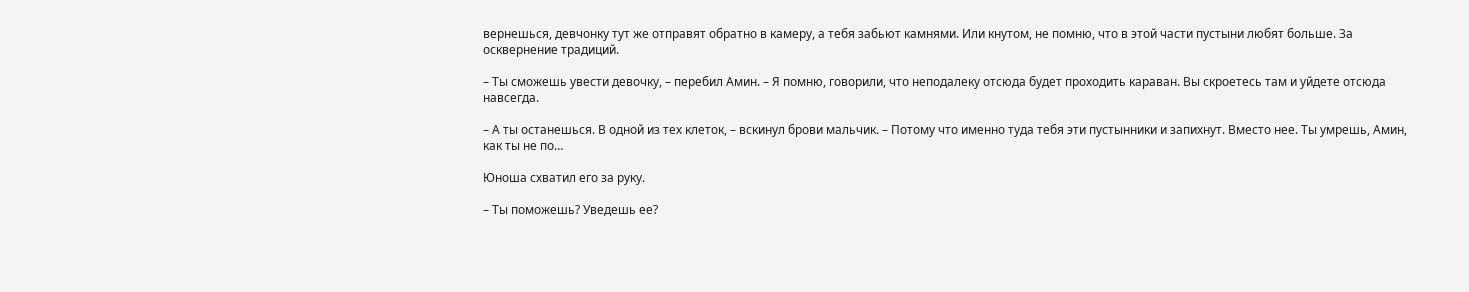вернешься, девчонку тут же отправят обратно в камеру, а тебя забьют камнями. Или кнутом, не помню, что в этой части пустыни любят больше. За осквернение традиций.

– Ты сможешь увести девочку, – перебил Амин. – Я помню, говорили, что неподалеку отсюда будет проходить караван. Вы скроетесь там и уйдете отсюда навсегда.

– А ты останешься. В одной из тех клеток, – вскинул брови мальчик. – Потому что именно туда тебя эти пустынники и запихнут. Вместо нее. Ты умрешь, Амин, как ты не по…

Юноша схватил его за руку.

– Ты поможешь? Уведешь ее?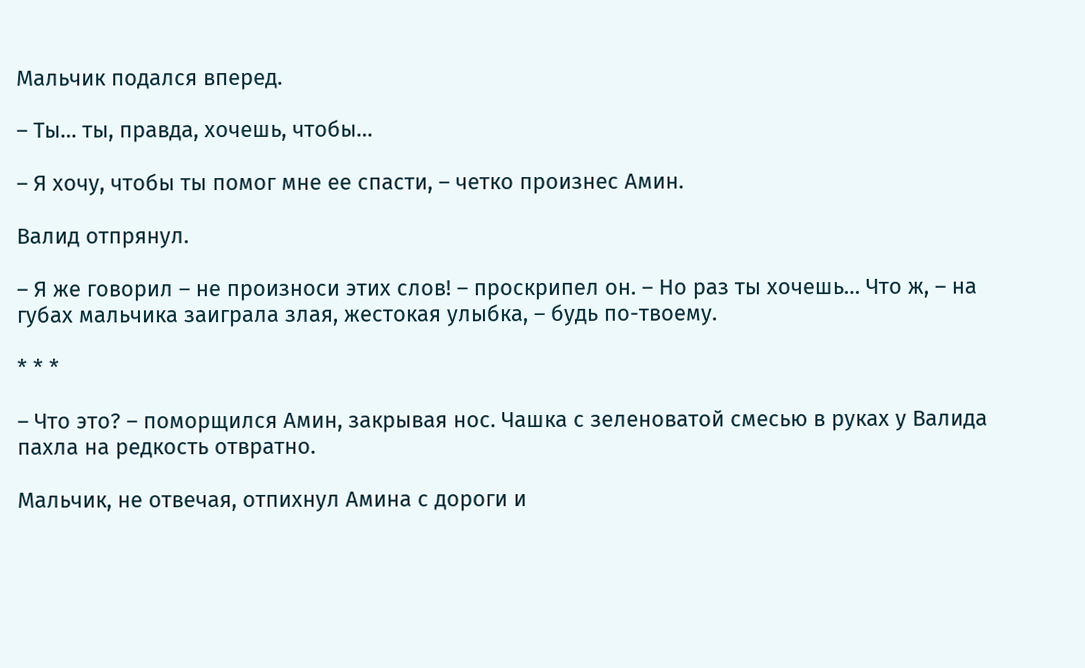Мальчик подался вперед.

– Ты… ты, правда, хочешь, чтобы…

– Я хочу, чтобы ты помог мне ее спасти, – четко произнес Амин.

Валид отпрянул.

– Я же говорил – не произноси этих слов! – проскрипел он. – Но раз ты хочешь… Что ж, – на губах мальчика заиграла злая, жестокая улыбка, – будь по-твоему.

* * *

– Что это? – поморщился Амин, закрывая нос. Чашка с зеленоватой смесью в руках у Валида пахла на редкость отвратно.

Мальчик, не отвечая, отпихнул Амина с дороги и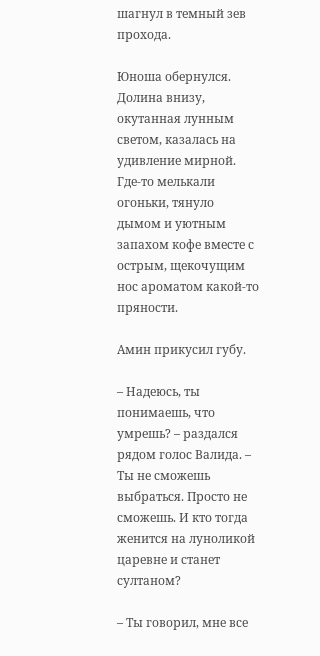шагнул в темный зев прохода.

Юноша обернулся. Долина внизу, окутанная лунным светом, казалась на удивление мирной. Где-то мелькали огоньки, тянуло дымом и уютным запахом кофе вместе с острым, щекочущим нос ароматом какой-то пряности.

Амин прикусил губу.

– Надеюсь, ты понимаешь, что умрешь? – раздался рядом голос Валида. – Ты не сможешь выбраться. Просто не сможешь. И кто тогда женится на луноликой царевне и станет султаном?

– Ты говорил, мне все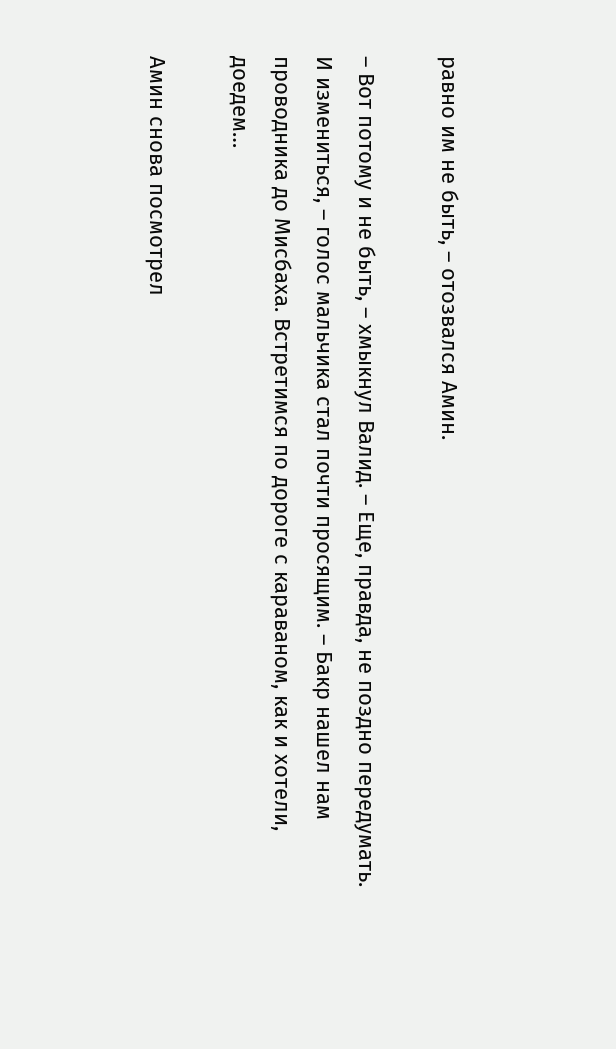равно им не быть, – отозвался Амин.

– Вот потому и не быть, – хмыкнул Валид. – Еще, правда, не поздно передумать. И измениться, – голос мальчика стал почти просящим. – Бакр нашел нам проводника до Мисбаха. Встретимся по дороге с караваном, как и хотели, доедем…

Амин снова посмотрел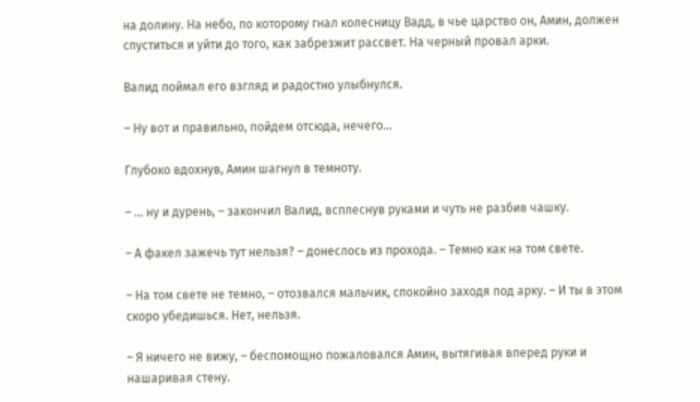на долину. На небо, по которому гнал колесницу Вадд, в чье царство он, Амин, должен спуститься и уйти до того, как забрезжит рассвет. На черный провал арки.

Валид поймал его взгляд и радостно улыбнулся.

– Ну вот и правильно, пойдем отсюда, нечего…

Глубоко вдохнув, Амин шагнул в темноту.

– … ну и дурень, – закончил Валид, всплеснув руками и чуть не разбив чашку.

– А факел зажечь тут нельзя? – донеслось из прохода. – Темно как на том свете.

– На том свете не темно, – отозвался мальчик, спокойно заходя под арку. – И ты в этом скоро убедишься. Нет, нельзя.

– Я ничего не вижу, – беспомощно пожаловался Амин, вытягивая вперед руки и нашаривая стену.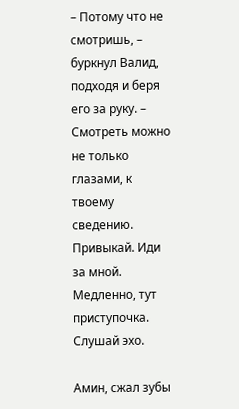– Потому что не смотришь, – буркнул Валид, подходя и беря его за руку. – Смотреть можно не только глазами, к твоему сведению. Привыкай. Иди за мной. Медленно, тут приступочка. Слушай эхо.

Амин, сжал зубы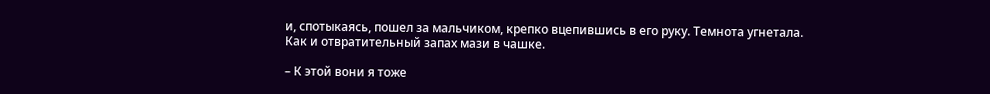и, спотыкаясь, пошел за мальчиком, крепко вцепившись в его руку. Темнота угнетала. Как и отвратительный запах мази в чашке.

– К этой вони я тоже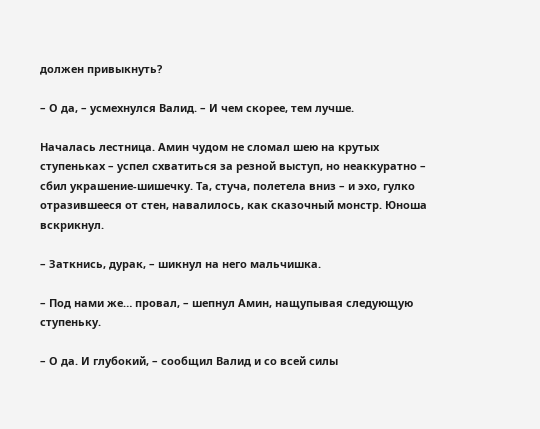должен привыкнуть?

– О да, – усмехнулся Валид. – И чем скорее, тем лучше.

Началась лестница. Амин чудом не сломал шею на крутых ступеньках – успел схватиться за резной выступ, но неаккуратно – сбил украшение-шишечку. Та, стуча, полетела вниз – и эхо, гулко отразившееся от стен, навалилось, как сказочный монстр. Юноша вскрикнул.

– Заткнись, дурак, – шикнул на него мальчишка.

– Под нами же… провал, – шепнул Амин, нащупывая следующую ступеньку.

– О да. И глубокий, – сообщил Валид и со всей силы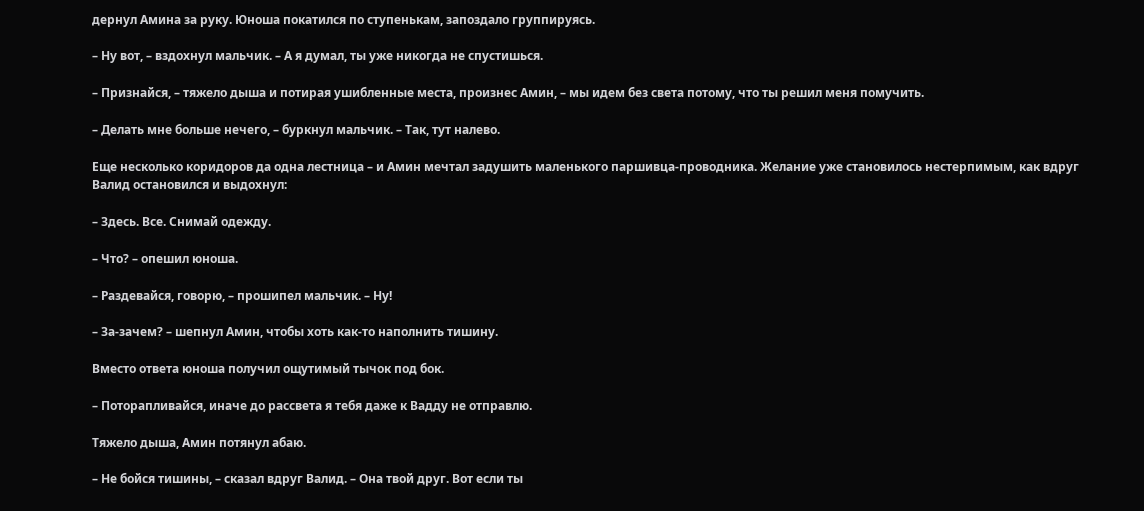дернул Амина за руку. Юноша покатился по ступенькам, запоздало группируясь.

– Ну вот, – вздохнул мальчик. – А я думал, ты уже никогда не спустишься.

– Признайся, – тяжело дыша и потирая ушибленные места, произнес Амин, – мы идем без света потому, что ты решил меня помучить.

– Делать мне больше нечего, – буркнул мальчик. – Так, тут налево.

Еще несколько коридоров да одна лестница – и Амин мечтал задушить маленького паршивца-проводника. Желание уже становилось нестерпимым, как вдруг Валид остановился и выдохнул:

– Здесь. Все. Снимай одежду.

– Что? – опешил юноша.

– Раздевайся, говорю, – прошипел мальчик. – Ну!

– За-зачем? – шепнул Амин, чтобы хоть как-то наполнить тишину.

Вместо ответа юноша получил ощутимый тычок под бок.

– Поторапливайся, иначе до рассвета я тебя даже к Вадду не отправлю.

Тяжело дыша, Амин потянул абаю.

– Не бойся тишины, – сказал вдруг Валид. – Она твой друг. Вот если ты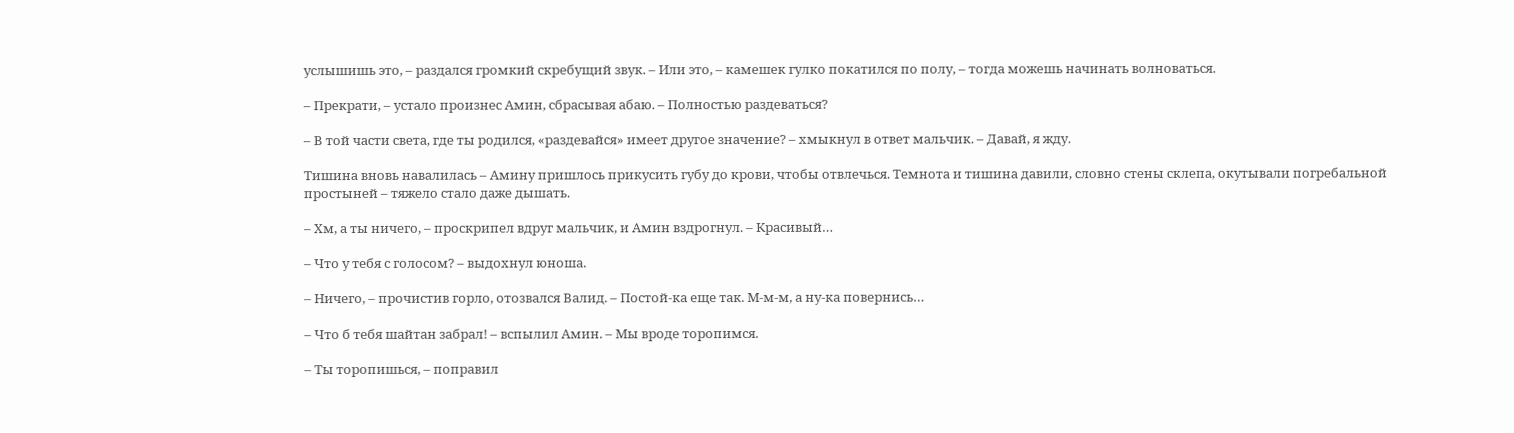услышишь это, – раздался громкий скребущий звук. – Или это, – камешек гулко покатился по полу, – тогда можешь начинать волноваться.

– Прекрати, – устало произнес Амин, сбрасывая абаю. – Полностью раздеваться?

– В той части света, где ты родился, «раздевайся» имеет другое значение? – хмыкнул в ответ мальчик. – Давай, я жду.

Тишина вновь навалилась – Амину пришлось прикусить губу до крови, чтобы отвлечься. Темнота и тишина давили, словно стены склепа, окутывали погребальной простыней – тяжело стало даже дышать.

– Хм, а ты ничего, – проскрипел вдруг мальчик, и Амин вздрогнул. – Красивый…

– Что у тебя с голосом? – выдохнул юноша.

– Ничего, – прочистив горло, отозвался Валид. – Постой-ка еще так. М-м-м, а ну-ка повернись…

– Что б тебя шайтан забрал! – вспылил Амин. – Мы вроде торопимся.

– Ты торопишься, – поправил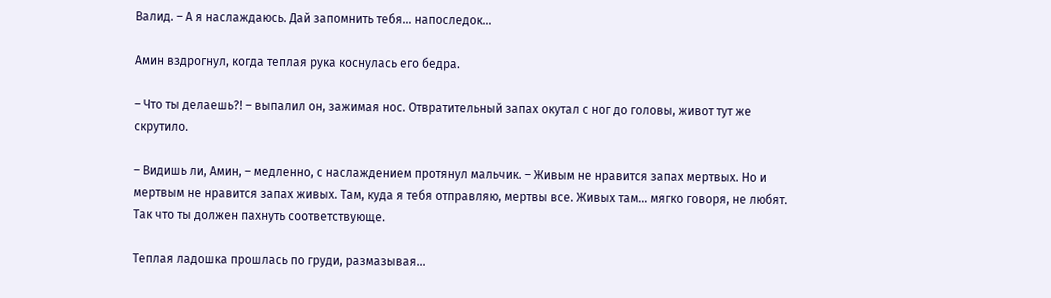Валид. – А я наслаждаюсь. Дай запомнить тебя… напоследок…

Амин вздрогнул, когда теплая рука коснулась его бедра.

– Что ты делаешь?! – выпалил он, зажимая нос. Отвратительный запах окутал с ног до головы, живот тут же скрутило.

– Видишь ли, Амин, – медленно, с наслаждением протянул мальчик. – Живым не нравится запах мертвых. Но и мертвым не нравится запах живых. Там, куда я тебя отправляю, мертвы все. Живых там… мягко говоря, не любят. Так что ты должен пахнуть соответствующе.

Теплая ладошка прошлась по груди, размазывая…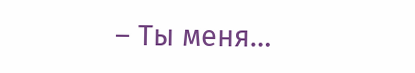– Ты меня…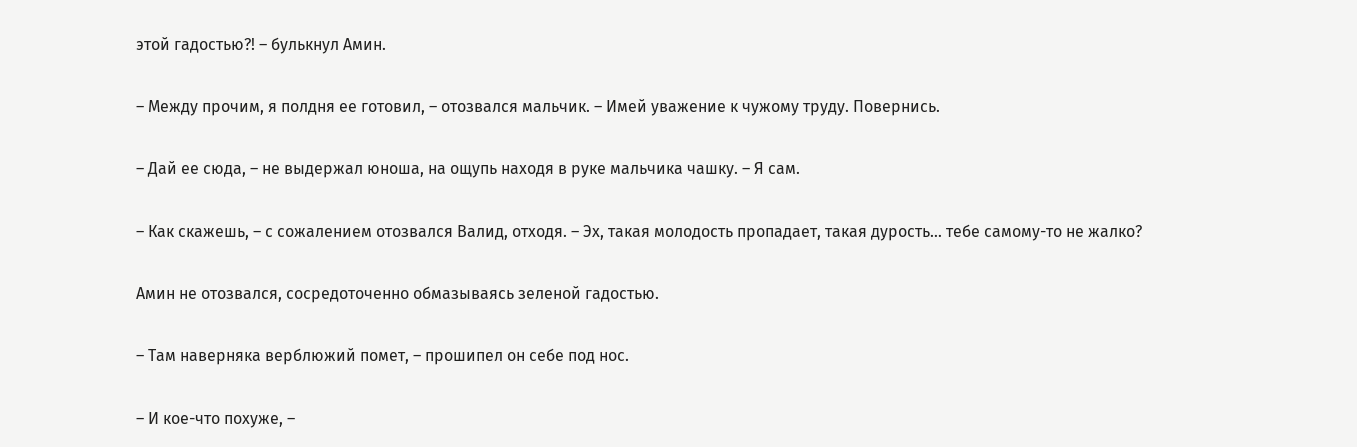этой гадостью?! – булькнул Амин.

– Между прочим, я полдня ее готовил, – отозвался мальчик. – Имей уважение к чужому труду. Повернись.

– Дай ее сюда, – не выдержал юноша, на ощупь находя в руке мальчика чашку. – Я сам.

– Как скажешь, – с сожалением отозвался Валид, отходя. – Эх, такая молодость пропадает, такая дурость… тебе самому-то не жалко?

Амин не отозвался, сосредоточенно обмазываясь зеленой гадостью.

– Там наверняка верблюжий помет, – прошипел он себе под нос.

– И кое-что похуже, –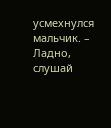усмехнулся мальчик. – Ладно, слушай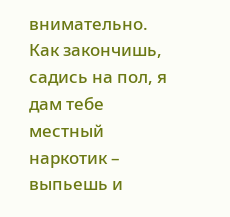внимательно. Как закончишь, садись на пол, я дам тебе местный наркотик – выпьешь и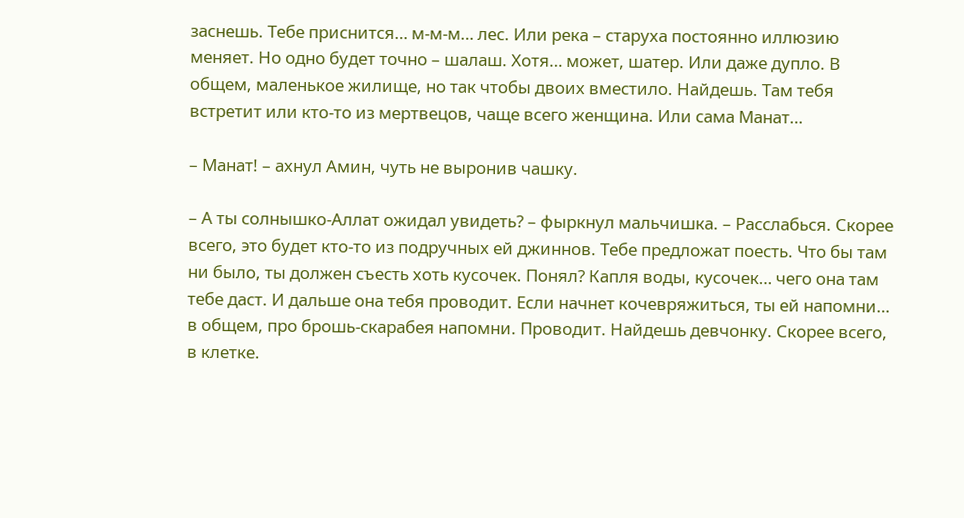заснешь. Тебе приснится… м-м-м… лес. Или река – старуха постоянно иллюзию меняет. Но одно будет точно – шалаш. Хотя… может, шатер. Или даже дупло. В общем, маленькое жилище, но так чтобы двоих вместило. Найдешь. Там тебя встретит или кто-то из мертвецов, чаще всего женщина. Или сама Манат…

– Манат! – ахнул Амин, чуть не выронив чашку.

– А ты солнышко-Аллат ожидал увидеть? – фыркнул мальчишка. – Расслабься. Скорее всего, это будет кто-то из подручных ей джиннов. Тебе предложат поесть. Что бы там ни было, ты должен съесть хоть кусочек. Понял? Капля воды, кусочек… чего она там тебе даст. И дальше она тебя проводит. Если начнет кочевряжиться, ты ей напомни… в общем, про брошь-скарабея напомни. Проводит. Найдешь девчонку. Скорее всего, в клетке.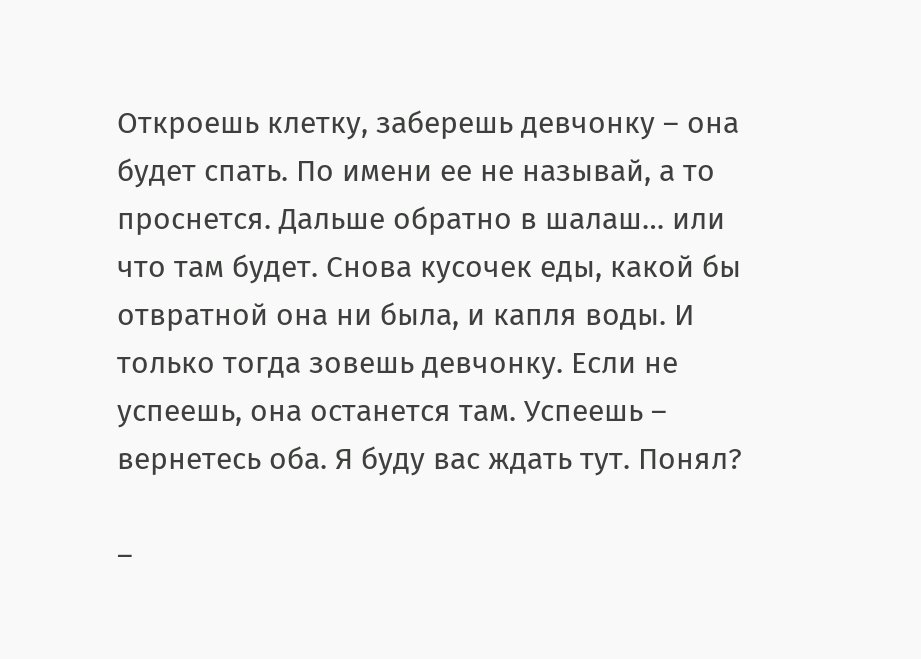Откроешь клетку, заберешь девчонку – она будет спать. По имени ее не называй, а то проснется. Дальше обратно в шалаш… или что там будет. Снова кусочек еды, какой бы отвратной она ни была, и капля воды. И только тогда зовешь девчонку. Если не успеешь, она останется там. Успеешь – вернетесь оба. Я буду вас ждать тут. Понял?

–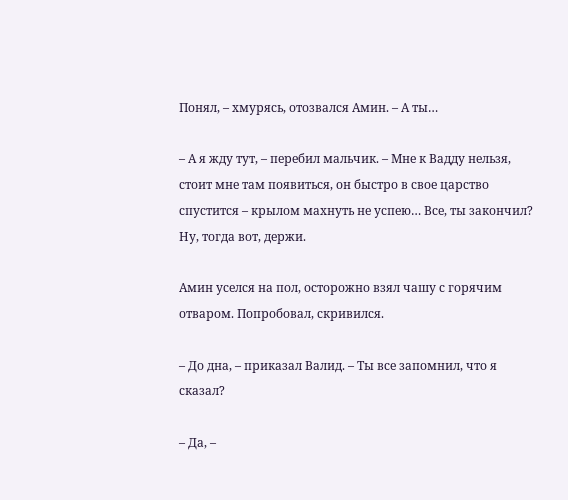Понял, – хмурясь, отозвался Амин. – А ты…

– А я жду тут, – перебил мальчик. – Мне к Вадду нельзя, стоит мне там появиться, он быстро в свое царство спустится – крылом махнуть не успею… Все, ты закончил? Ну, тогда вот, держи.

Амин уселся на пол, осторожно взял чашу с горячим отваром. Попробовал, скривился.

– До дна, – приказал Валид. – Ты все запомнил, что я сказал?

– Да, –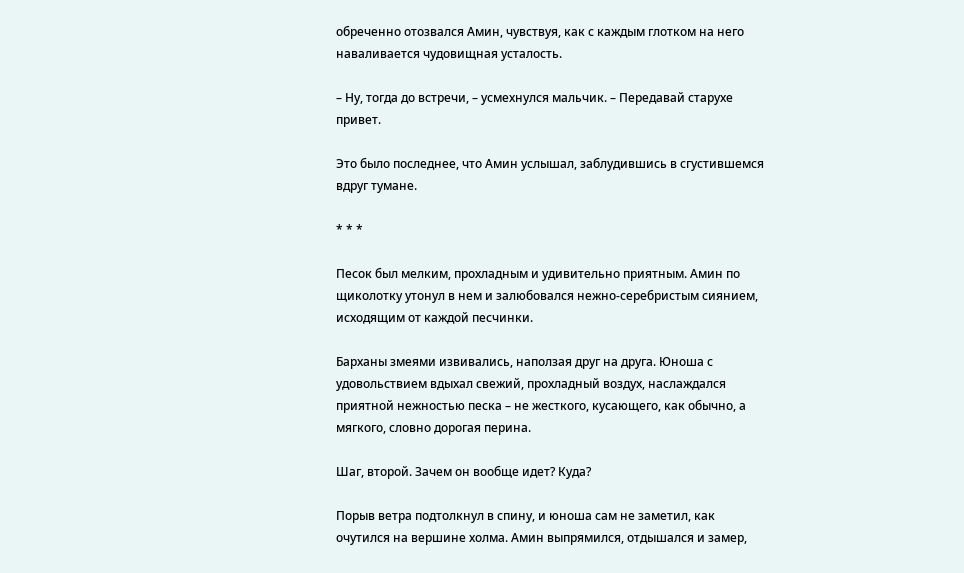обреченно отозвался Амин, чувствуя, как с каждым глотком на него наваливается чудовищная усталость.

– Ну, тогда до встречи, – усмехнулся мальчик. – Передавай старухе привет.

Это было последнее, что Амин услышал, заблудившись в сгустившемся вдруг тумане.

* * *

Песок был мелким, прохладным и удивительно приятным. Амин по щиколотку утонул в нем и залюбовался нежно-серебристым сиянием, исходящим от каждой песчинки.

Барханы змеями извивались, наползая друг на друга. Юноша с удовольствием вдыхал свежий, прохладный воздух, наслаждался приятной нежностью песка – не жесткого, кусающего, как обычно, а мягкого, словно дорогая перина.

Шаг, второй. Зачем он вообще идет? Куда?

Порыв ветра подтолкнул в спину, и юноша сам не заметил, как очутился на вершине холма. Амин выпрямился, отдышался и замер,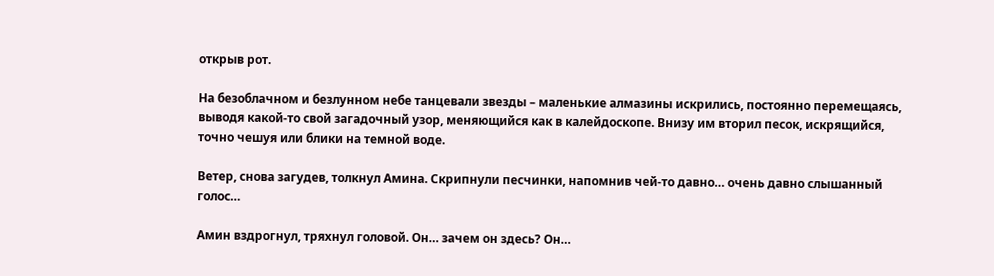открыв рот.

На безоблачном и безлунном небе танцевали звезды – маленькие алмазины искрились, постоянно перемещаясь, выводя какой-то свой загадочный узор, меняющийся как в калейдоскопе. Внизу им вторил песок, искрящийся, точно чешуя или блики на темной воде.

Ветер, снова загудев, толкнул Амина. Скрипнули песчинки, напомнив чей-то давно… очень давно слышанный голос…

Амин вздрогнул, тряхнул головой. Он… зачем он здесь? Он…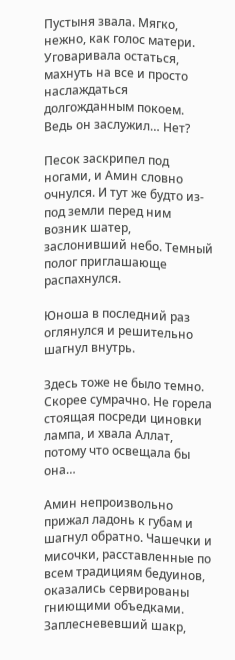Пустыня звала. Мягко, нежно, как голос матери. Уговаривала остаться, махнуть на все и просто наслаждаться долгожданным покоем. Ведь он заслужил… Нет?

Песок заскрипел под ногами, и Амин словно очнулся. И тут же будто из-под земли перед ним возник шатер, заслонивший небо. Темный полог приглашающе распахнулся.

Юноша в последний раз оглянулся и решительно шагнул внутрь.

Здесь тоже не было темно. Скорее сумрачно. Не горела стоящая посреди циновки лампа, и хвала Аллат, потому что освещала бы она…

Амин непроизвольно прижал ладонь к губам и шагнул обратно. Чашечки и мисочки, расставленные по всем традициям бедуинов, оказались сервированы гниющими объедками. Заплесневевший шакр,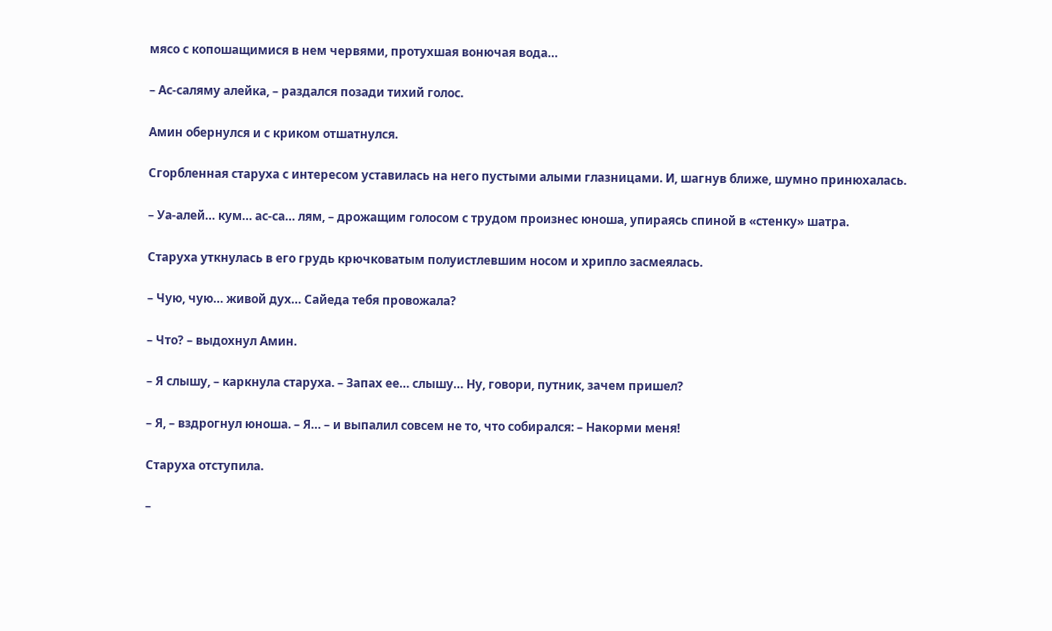мясо с копошащимися в нем червями, протухшая вонючая вода…

– Ас-саляму алейка, – раздался позади тихий голос.

Амин обернулся и с криком отшатнулся.

Сгорбленная старуха с интересом уставилась на него пустыми алыми глазницами. И, шагнув ближе, шумно принюхалась.

– Уа-алей… кум… ас-са… лям, – дрожащим голосом с трудом произнес юноша, упираясь спиной в «стенку» шатра.

Старуха уткнулась в его грудь крючковатым полуистлевшим носом и хрипло засмеялась.

– Чую, чую… живой дух… Сайеда тебя провожала?

– Что? – выдохнул Амин.

– Я слышу, – каркнула старуха. – Запах ее… слышу… Ну, говори, путник, зачем пришел?

– Я, – вздрогнул юноша. – Я… – и выпалил совсем не то, что собирался: – Накорми меня!

Старуха отступила.

–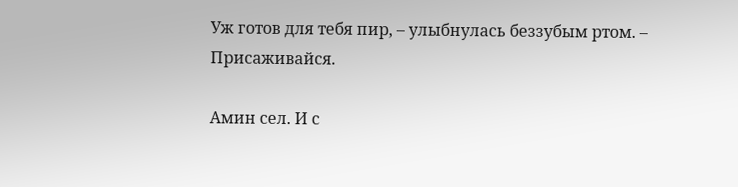Уж готов для тебя пир, – улыбнулась беззубым ртом. – Присаживайся.

Амин сел. И с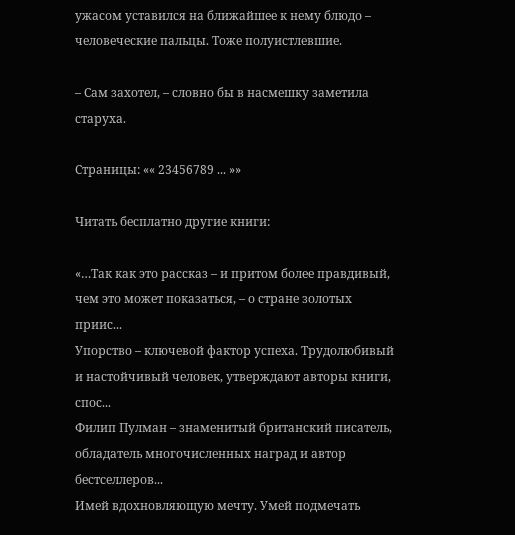ужасом уставился на ближайшее к нему блюдо – человеческие пальцы. Тоже полуистлевшие.

– Сам захотел, – словно бы в насмешку заметила старуха.

Страницы: «« 23456789 ... »»

Читать бесплатно другие книги:

«…Так как это рассказ – и притом более правдивый, чем это может показаться, – о стране золотых приис...
Упорство – ключевой фактор успеха. Трудолюбивый и настойчивый человек, утверждают авторы книги, спос...
Филип Пулман – знаменитый британский писатель, обладатель многочисленных наград и автор бестселлеров...
Имей вдохновляющую мечту. Умей подмечать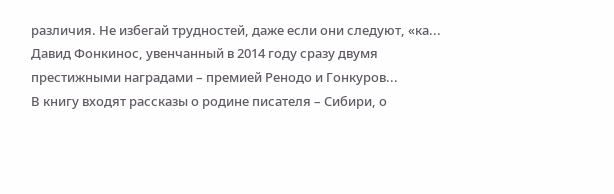различия. Не избегай трудностей, даже если они следуют, «ка...
Давид Фонкинос, увенчанный в 2014 году сразу двумя престижными наградами – премией Ренодо и Гонкуров...
В книгу входят рассказы о родине писателя – Сибири, о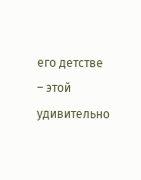его детстве – этой удивительно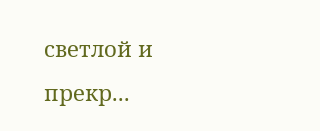светлой и прекр...